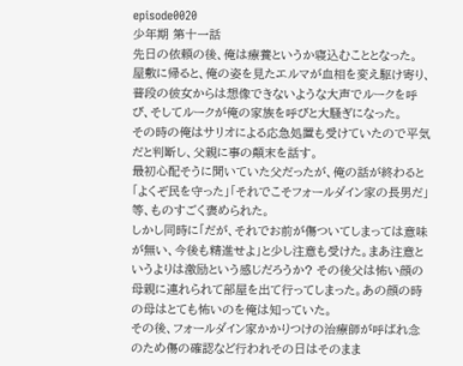episode0020
少年期 第十一話
先日の依頼の後、俺は療養というか寝込むこととなった。
屋敷に帰ると、俺の姿を見たエルマが血相を変え駆け寄り、普段の彼女からは想像できないような大声でルークを呼び、そしてルークが俺の家族を呼びと大騒ぎになった。
その時の俺はサリオによる応急処置も受けていたので平気だと判断し、父親に事の顛末を話す。
最初心配そうに聞いていた父だったが、俺の話が終わると「よくぞ民を守った」「それでこそフォールダイン家の長男だ」等、ものすごく褒められた。
しかし同時に「だが、それでお前が傷ついてしまっては意味が無い、今後も精進せよ」と少し注意も受けた。まあ注意というよりは激励という感じだろうか? その後父は怖い顔の母親に連れられて部屋を出て行ってしまった。あの顔の時の母はとても怖いのを俺は知っていた。
その後、フォールダイン家かかりつけの治療師が呼ばれ念のため傷の確認など行われその日はそのまま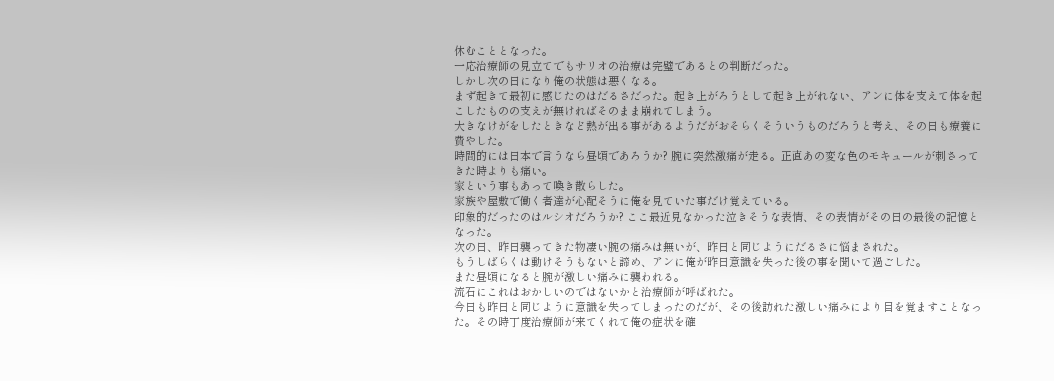休むこととなった。
一応治療師の見立てでもサリオの治療は完璧であるとの判断だった。
しかし次の日になり俺の状態は悪くなる。
まず起きて最初に感じたのはだるさだった。起き上がろうとして起き上がれない、アンに体を支えて体を起こしたものの支えが無ければそのまま崩れてしまう。
大きなけがをしたときなど熱が出る事があるようだがおそらくそういうものだろうと考え、その日も療養に費やした。
時間的には日本で言うなら昼頃であろうか? 腕に突然激痛が走る。正直あの変な色のモキュールが刺さってきた時よりも痛い。
家という事もあって喚き散らした。
家族や屋敷で働く者達が心配そうに俺を見ていた事だけ覚えている。
印象的だったのはルシオだろうか? ここ最近見なかった泣きそうな表情、その表情がその日の最後の記憶となった。
次の日、昨日襲ってきた物凄い腕の痛みは無いが、昨日と同じようにだるさに悩まされた。
もうしばらくは動けそうもないと諦め、アンに俺が昨日意識を失った後の事を聞いて過ごした。
また昼頃になると腕が激しい痛みに襲われる。
流石にこれはおかしいのではないかと治療師が呼ばれた。
今日も昨日と同じように意識を失ってしまったのだが、その後訪れた激しい痛みにより目を覚ますことなった。その時丁度治療師が来てくれて俺の症状を確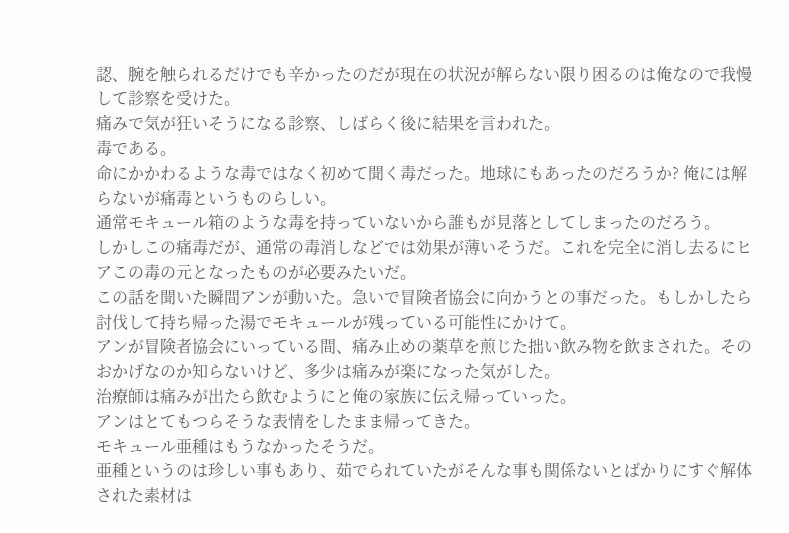認、腕を触られるだけでも辛かったのだが現在の状況が解らない限り困るのは俺なので我慢して診察を受けた。
痛みで気が狂いそうになる診察、しばらく後に結果を言われた。
毒である。
命にかかわるような毒ではなく初めて聞く毒だった。地球にもあったのだろうか? 俺には解らないが痛毒というものらしい。
通常モキュール箱のような毒を持っていないから誰もが見落としてしまったのだろう。
しかしこの痛毒だが、通常の毒消しなどでは効果が薄いそうだ。これを完全に消し去るにヒアこの毒の元となったものが必要みたいだ。
この話を聞いた瞬間アンが動いた。急いで冒険者協会に向かうとの事だった。もしかしたら討伐して持ち帰った湯でモキュールが残っている可能性にかけて。
アンが冒険者協会にいっている間、痛み止めの薬草を煎じた拙い飲み物を飲まされた。そのおかげなのか知らないけど、多少は痛みが楽になった気がした。
治療師は痛みが出たら飲むようにと俺の家族に伝え帰っていった。
アンはとてもつらそうな表情をしたまま帰ってきた。
モキュール亜種はもうなかったそうだ。
亜種というのは珍しい事もあり、茹でられていたがそんな事も関係ないとばかりにすぐ解体された素材は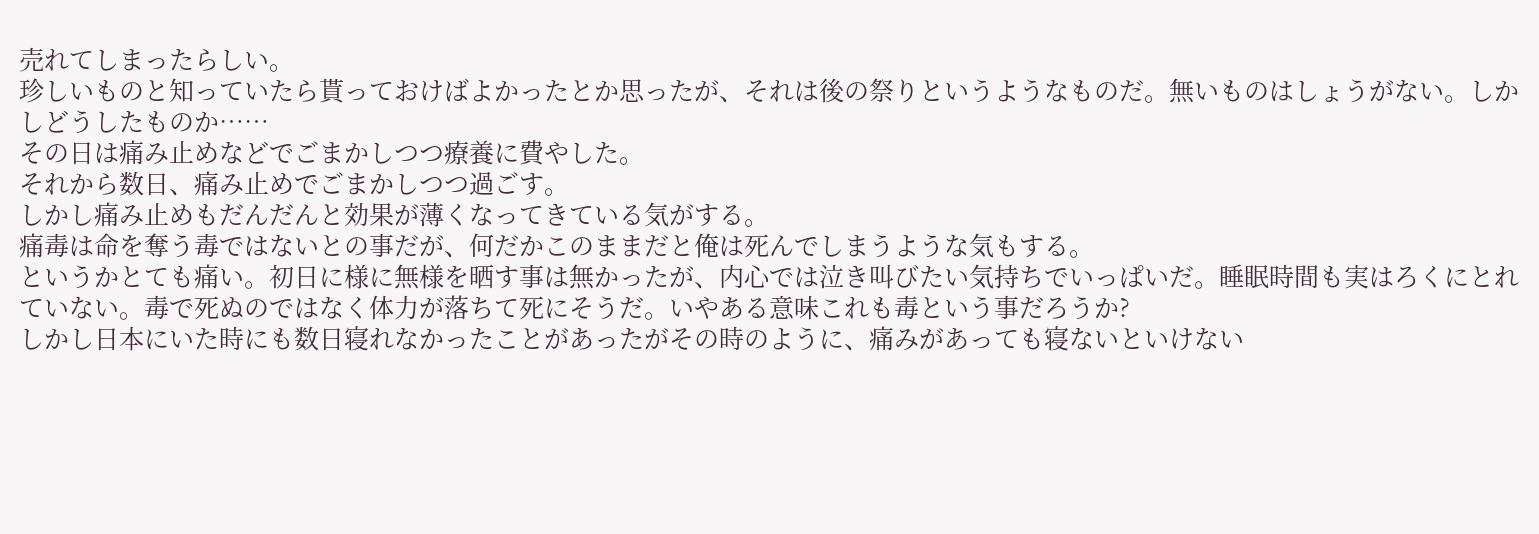売れてしまったらしい。
珍しいものと知っていたら貰っておけばよかったとか思ったが、それは後の祭りというようなものだ。無いものはしょうがない。しかしどうしたものか……
その日は痛み止めなどでごまかしつつ療養に費やした。
それから数日、痛み止めでごまかしつつ過ごす。
しかし痛み止めもだんだんと効果が薄くなってきている気がする。
痛毒は命を奪う毒ではないとの事だが、何だかこのままだと俺は死んでしまうような気もする。
というかとても痛い。初日に様に無様を晒す事は無かったが、内心では泣き叫びたい気持ちでいっぱいだ。睡眠時間も実はろくにとれていない。毒で死ぬのではなく体力が落ちて死にそうだ。いやある意味これも毒という事だろうか?
しかし日本にいた時にも数日寝れなかったことがあったがその時のように、痛みがあっても寝ないといけない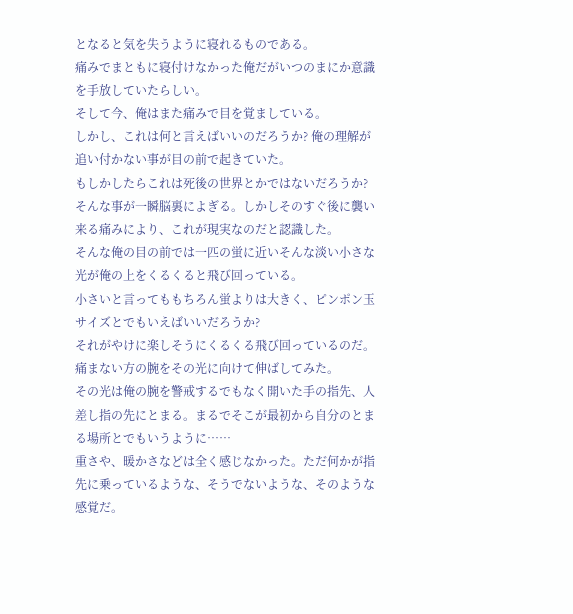となると気を失うように寝れるものである。
痛みでまともに寝付けなかった俺だがいつのまにか意識を手放していたらしい。
そして今、俺はまた痛みで目を覚ましている。
しかし、これは何と言えばいいのだろうか? 俺の理解が追い付かない事が目の前で起きていた。
もしかしたらこれは死後の世界とかではないだろうか? そんな事が一瞬脳裏によぎる。しかしそのすぐ後に襲い来る痛みにより、これが現実なのだと認識した。
そんな俺の目の前では一匹の蛍に近いそんな淡い小さな光が俺の上をくるくると飛び回っている。
小さいと言ってももちろん蛍よりは大きく、ピンポン玉サイズとでもいえばいいだろうか?
それがやけに楽しそうにくるくる飛び回っているのだ。
痛まない方の腕をその光に向けて伸ばしてみた。
その光は俺の腕を警戒するでもなく開いた手の指先、人差し指の先にとまる。まるでそこが最初から自分のとまる場所とでもいうように……
重さや、暖かさなどは全く感じなかった。ただ何かが指先に乗っているような、そうでないような、そのような感覚だ。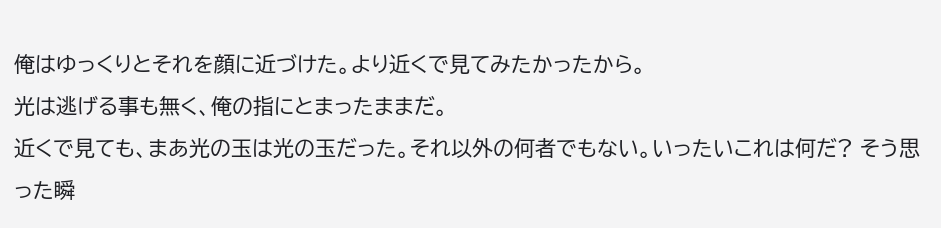俺はゆっくりとそれを顔に近づけた。より近くで見てみたかったから。
光は逃げる事も無く、俺の指にとまったままだ。
近くで見ても、まあ光の玉は光の玉だった。それ以外の何者でもない。いったいこれは何だ? そう思った瞬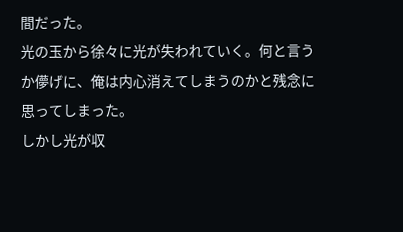間だった。
光の玉から徐々に光が失われていく。何と言うか儚げに、俺は内心消えてしまうのかと残念に思ってしまった。
しかし光が収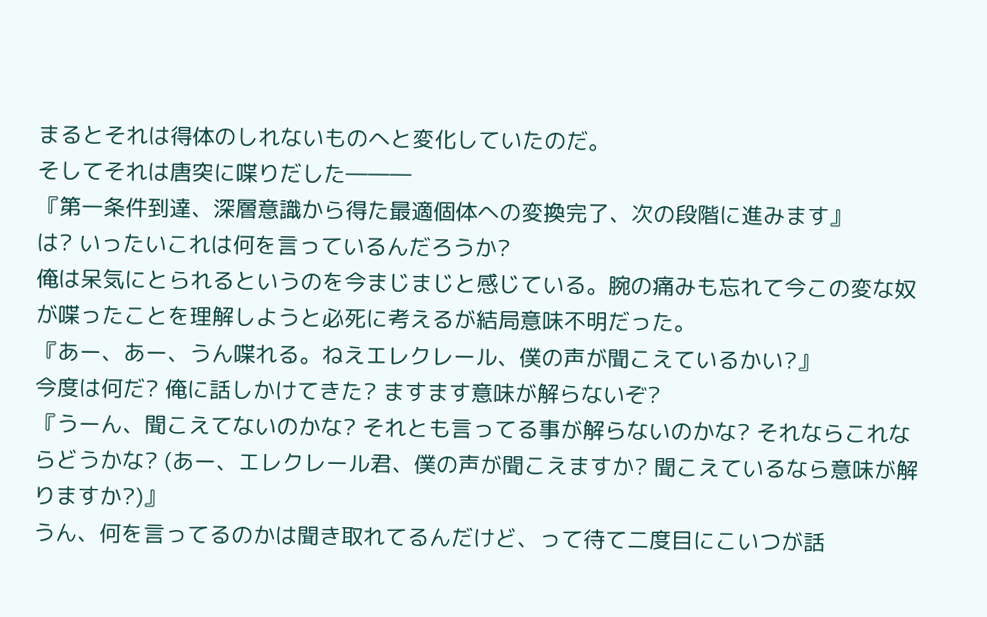まるとそれは得体のしれないものへと変化していたのだ。
そしてそれは唐突に喋りだした―――
『第一条件到達、深層意識から得た最適個体への変換完了、次の段階に進みます』
は? いったいこれは何を言っているんだろうか?
俺は呆気にとられるというのを今まじまじと感じている。腕の痛みも忘れて今この変な奴が喋ったことを理解しようと必死に考えるが結局意味不明だった。
『あー、あー、うん喋れる。ねえエレクレール、僕の声が聞こえているかい?』
今度は何だ? 俺に話しかけてきた? ますます意味が解らないぞ?
『うーん、聞こえてないのかな? それとも言ってる事が解らないのかな? それならこれならどうかな? (あー、エレクレール君、僕の声が聞こえますか? 聞こえているなら意味が解りますか?)』
うん、何を言ってるのかは聞き取れてるんだけど、って待て二度目にこいつが話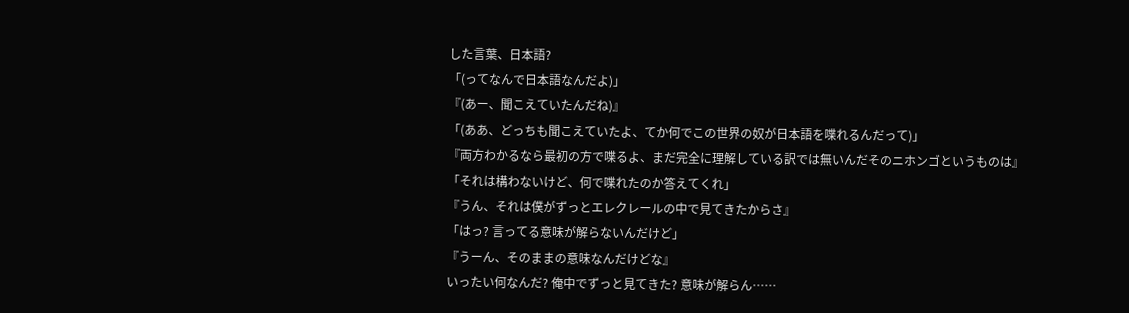した言葉、日本語?
「(ってなんで日本語なんだよ)」
『(あー、聞こえていたんだね)』
「(ああ、どっちも聞こえていたよ、てか何でこの世界の奴が日本語を喋れるんだって)」
『両方わかるなら最初の方で喋るよ、まだ完全に理解している訳では無いんだそのニホンゴというものは』
「それは構わないけど、何で喋れたのか答えてくれ」
『うん、それは僕がずっとエレクレールの中で見てきたからさ』
「はっ? 言ってる意味が解らないんだけど」
『うーん、そのままの意味なんだけどな』
いったい何なんだ? 俺中でずっと見てきた? 意味が解らん……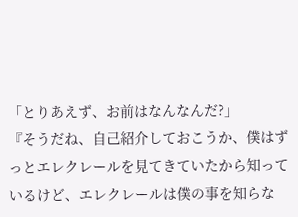「とりあえず、お前はなんなんだ?」
『そうだね、自己紹介しておこうか、僕はずっとエレクレールを見てきていたから知っているけど、エレクレールは僕の事を知らな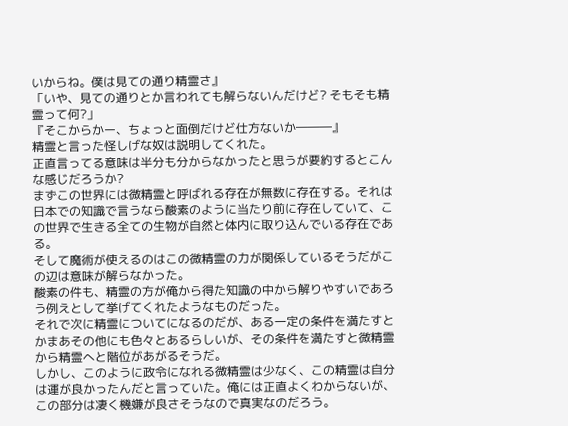いからね。僕は見ての通り精霊さ』
「いや、見ての通りとか言われても解らないんだけど? そもそも精霊って何?」
『そこからかー、ちょっと面倒だけど仕方ないか―――』
精霊と言った怪しげな奴は説明してくれた。
正直言ってる意味は半分も分からなかったと思うが要約するとこんな感じだろうか?
まずこの世界には微精霊と呼ばれる存在が無数に存在する。それは日本での知識で言うなら酸素のように当たり前に存在していて、この世界で生きる全ての生物が自然と体内に取り込んでいる存在である。
そして魔術が使えるのはこの微精霊の力が関係しているそうだがこの辺は意味が解らなかった。
酸素の件も、精霊の方が俺から得た知識の中から解りやすいであろう例えとして挙げてくれたようなものだった。
それで次に精霊についてになるのだが、ある一定の条件を満たすとかまあその他にも色々とあるらしいが、その条件を満たすと微精霊から精霊へと階位があがるそうだ。
しかし、このように政令になれる微精霊は少なく、この精霊は自分は運が良かったんだと言っていた。俺には正直よくわからないが、この部分は凄く機嫌が良さそうなので真実なのだろう。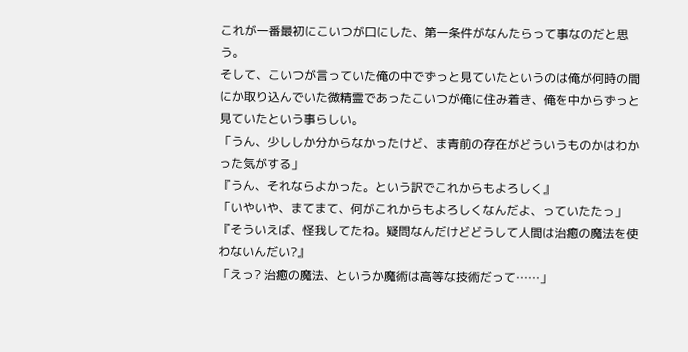これが一番最初にこいつが口にした、第一条件がなんたらって事なのだと思う。
そして、こいつが言っていた俺の中でずっと見ていたというのは俺が何時の間にか取り込んでいた微精霊であったこいつが俺に住み着き、俺を中からずっと見ていたという事らしい。
「うん、少ししか分からなかったけど、ま青前の存在がどういうものかはわかった気がする」
『うん、それならよかった。という訳でこれからもよろしく』
「いやいや、まてまて、何がこれからもよろしくなんだよ、っていたたっ」
『そういえば、怪我してたね。疑問なんだけどどうして人間は治癒の魔法を使わないんだい?』
「えっ? 治癒の魔法、というか魔術は高等な技術だって……」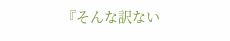『そんな訳ない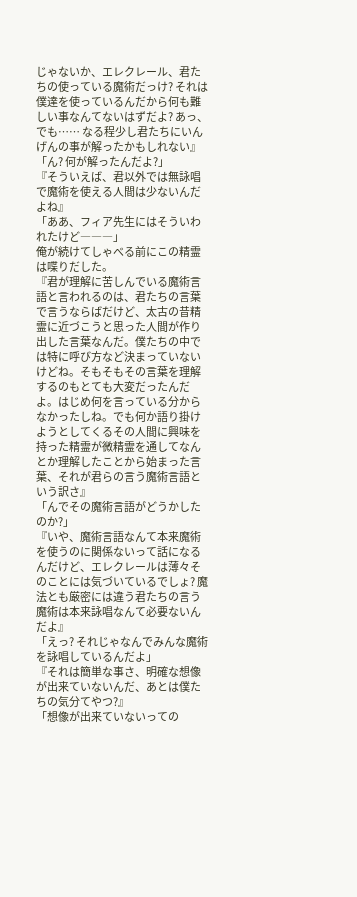じゃないか、エレクレール、君たちの使っている魔術だっけ? それは僕達を使っているんだから何も難しい事なんてないはずだよ? あっ、でも…… なる程少し君たちにいんげんの事が解ったかもしれない』
「ん? 何が解ったんだよ?」
『そういえば、君以外では無詠唱で魔術を使える人間は少ないんだよね』
「ああ、フィア先生にはそういわれたけど―――」
俺が続けてしゃべる前にこの精霊は喋りだした。
『君が理解に苦しんでいる魔術言語と言われるのは、君たちの言葉で言うならばだけど、太古の昔精霊に近づこうと思った人間が作り出した言葉なんだ。僕たちの中では特に呼び方など決まっていないけどね。そもそもその言葉を理解するのもとても大変だったんだよ。はじめ何を言っている分からなかったしね。でも何か語り掛けようとしてくるその人間に興味を持った精霊が微精霊を通してなんとか理解したことから始まった言葉、それが君らの言う魔術言語という訳さ』
「んでその魔術言語がどうかしたのか?」
『いや、魔術言語なんて本来魔術を使うのに関係ないって話になるんだけど、エレクレールは薄々そのことには気づいているでしょ? 魔法とも厳密には違う君たちの言う魔術は本来詠唱なんて必要ないんだよ』
「えっ? それじゃなんでみんな魔術を詠唱しているんだよ」
『それは簡単な事さ、明確な想像が出来ていないんだ、あとは僕たちの気分てやつ?』
「想像が出来ていないっての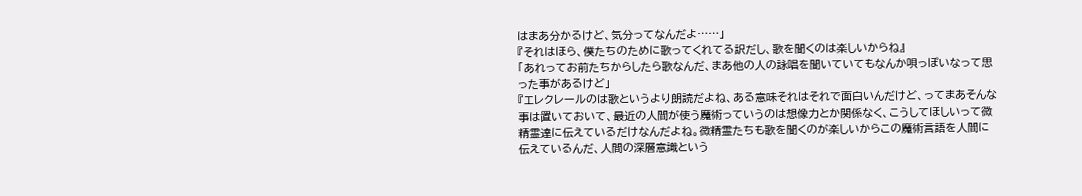はまあ分かるけど、気分ってなんだよ……」
『それはほら、僕たちのために歌ってくれてる訳だし、歌を聞くのは楽しいからね』
「あれってお前たちからしたら歌なんだ、まあ他の人の詠唱を聞いていてもなんか唄っぽいなって思った事があるけど」
『エレクレールのは歌というより朗読だよね、ある意味それはそれで面白いんだけど、ってまあそんな事は置いておいて、最近の人間が使う魔術っていうのは想像力とか関係なく、こうしてほしいって微精霊達に伝えているだけなんだよね。微精霊たちも歌を聞くのが楽しいからこの魔術言語を人間に伝えているんだ、人間の深層意識という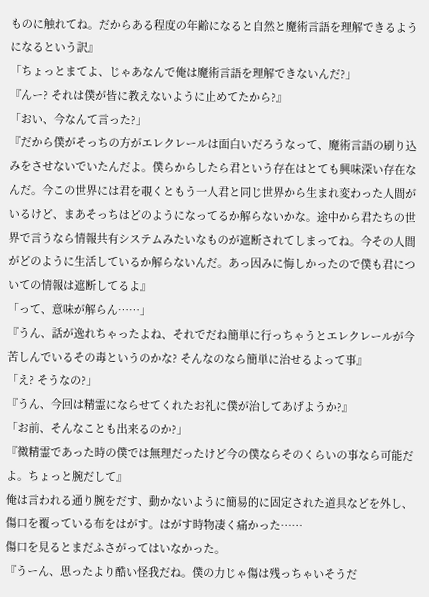ものに触れてね。だからある程度の年齢になると自然と魔術言語を理解できるようになるという訳』
「ちょっとまてよ、じゃあなんで俺は魔術言語を理解できないんだ?」
『んー? それは僕が皆に教えないように止めてたから?』
「おい、今なんて言った?」
『だから僕がそっちの方がエレクレールは面白いだろうなって、魔術言語の刷り込みをさせないでいたんだよ。僕らからしたら君という存在はとても興味深い存在なんだ。今この世界には君を覗くともう一人君と同じ世界から生まれ変わった人間がいるけど、まあそっちはどのようになってるか解らないかな。途中から君たちの世界で言うなら情報共有システムみたいなものが遮断されてしまってね。今その人間がどのように生活しているか解らないんだ。あっ因みに悔しかったので僕も君についての情報は遮断してるよ』
「って、意味が解らん……」
『うん、話が逸れちゃったよね、それでだね簡単に行っちゃうとエレクレールが今苦しんでいるその毒というのかな? そんなのなら簡単に治せるよって事』
「え? そうなの?」
『うん、今回は精霊にならせてくれたお礼に僕が治してあげようか?』
「お前、そんなことも出来るのか?」
『微精霊であった時の僕では無理だったけど今の僕ならそのくらいの事なら可能だよ。ちょっと腕だして』
俺は言われる通り腕をだす、動かないように簡易的に固定された道具などを外し、傷口を覆っている布をはがす。はがす時物凄く痛かった……
傷口を見るとまだふさがってはいなかった。
『うーん、思ったより酷い怪我だね。僕の力じゃ傷は残っちゃいそうだ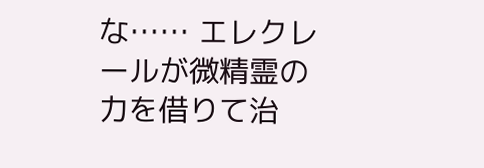な…… エレクレールが微精霊の力を借りて治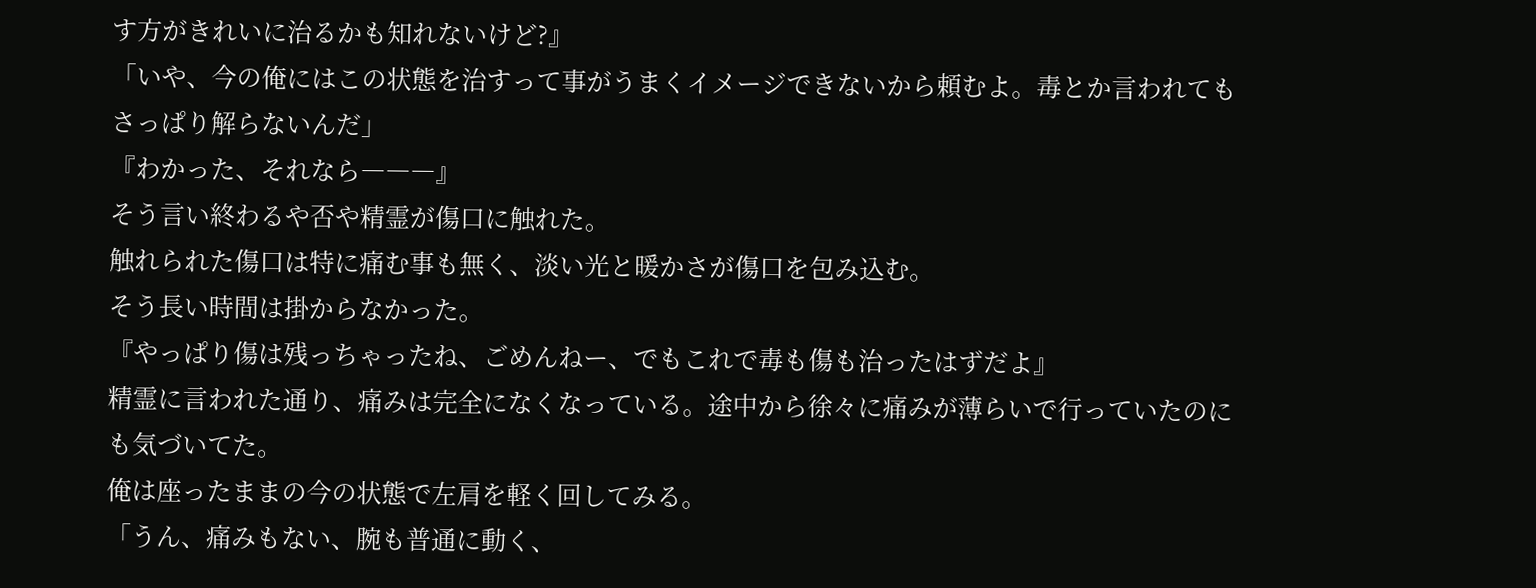す方がきれいに治るかも知れないけど?』
「いや、今の俺にはこの状態を治すって事がうまくイメージできないから頼むよ。毒とか言われてもさっぱり解らないんだ」
『わかった、それなら―――』
そう言い終わるや否や精霊が傷口に触れた。
触れられた傷口は特に痛む事も無く、淡い光と暖かさが傷口を包み込む。
そう長い時間は掛からなかった。
『やっぱり傷は残っちゃったね、ごめんねー、でもこれで毒も傷も治ったはずだよ』
精霊に言われた通り、痛みは完全になくなっている。途中から徐々に痛みが薄らいで行っていたのにも気づいてた。
俺は座ったままの今の状態で左肩を軽く回してみる。
「うん、痛みもない、腕も普通に動く、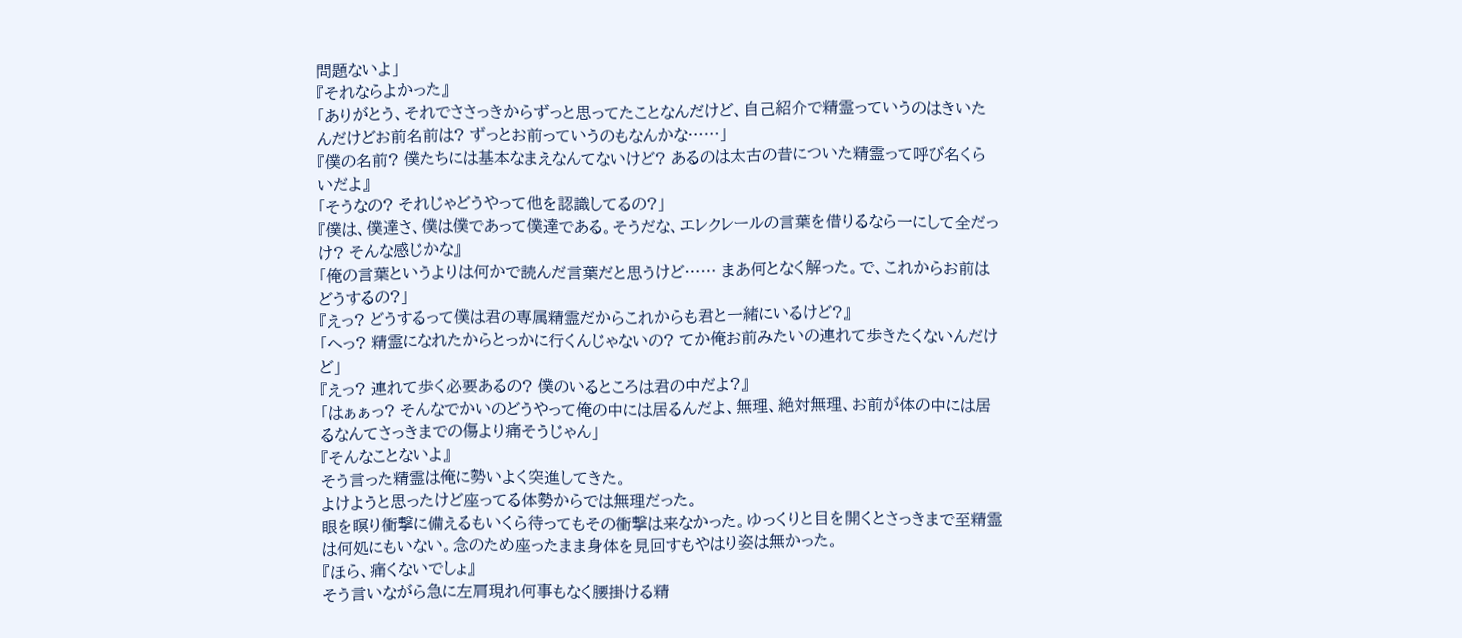問題ないよ」
『それならよかった』
「ありがとう、それでささっきからずっと思ってたことなんだけど、自己紹介で精霊っていうのはきいたんだけどお前名前は? ずっとお前っていうのもなんかな……」
『僕の名前? 僕たちには基本なまえなんてないけど? あるのは太古の昔についた精霊って呼び名くらいだよ』
「そうなの? それじゃどうやって他を認識してるの?」
『僕は、僕達さ、僕は僕であって僕達である。そうだな、エレクレールの言葉を借りるなら一にして全だっけ? そんな感じかな』
「俺の言葉というよりは何かで読んだ言葉だと思うけど…… まあ何となく解った。で、これからお前はどうするの?」
『えっ? どうするって僕は君の専属精霊だからこれからも君と一緒にいるけど?』
「へっ? 精霊になれたからとっかに行くんじゃないの? てか俺お前みたいの連れて歩きたくないんだけど」
『えっ? 連れて歩く必要あるの? 僕のいるところは君の中だよ?』
「はぁぁっ? そんなでかいのどうやって俺の中には居るんだよ、無理、絶対無理、お前が体の中には居るなんてさっきまでの傷より痛そうじゃん」
『そんなことないよ』
そう言った精霊は俺に勢いよく突進してきた。
よけようと思ったけど座ってる体勢からでは無理だった。
眼を瞑り衝撃に備えるもいくら待ってもその衝撃は来なかった。ゆっくりと目を開くとさっきまで至精霊は何処にもいない。念のため座ったまま身体を見回すもやはり姿は無かった。
『ほら、痛くないでしょ』
そう言いながら急に左肩現れ何事もなく腰掛ける精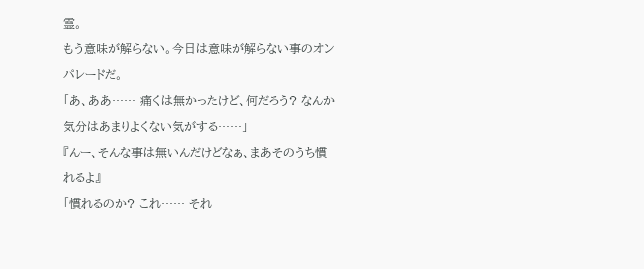霊。
もう意味が解らない。今日は意味が解らない事のオンパレードだ。
「あ、ああ…… 痛くは無かったけど、何だろう? なんか気分はあまりよくない気がする……」
『んー、そんな事は無いんだけどなぁ、まあそのうち慣れるよ』
「慣れるのか? これ…… それ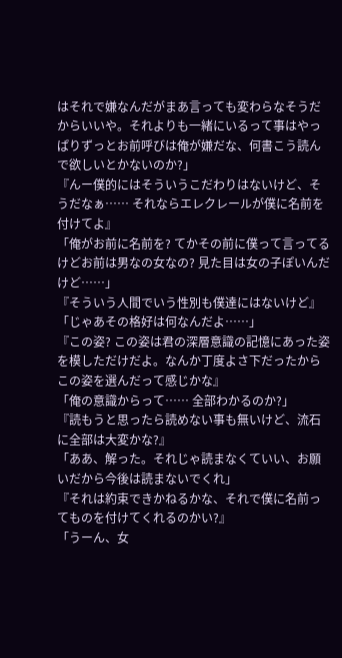はそれで嫌なんだがまあ言っても変わらなそうだからいいや。それよりも一緒にいるって事はやっぱりずっとお前呼びは俺が嫌だな、何書こう読んで欲しいとかないのか?」
『んー僕的にはそういうこだわりはないけど、そうだなぁ…… それならエレクレールが僕に名前を付けてよ』
「俺がお前に名前を? てかその前に僕って言ってるけどお前は男なの女なの? 見た目は女の子ぽいんだけど……」
『そういう人間でいう性別も僕達にはないけど』
「じゃあその格好は何なんだよ……」
『この姿? この姿は君の深層意識の記憶にあった姿を模しただけだよ。なんか丁度よさ下だったからこの姿を選んだって感じかな』
「俺の意識からって…… 全部わかるのか?」
『読もうと思ったら読めない事も無いけど、流石に全部は大変かな?』
「ああ、解った。それじゃ読まなくていい、お願いだから今後は読まないでくれ」
『それは約束できかねるかな、それで僕に名前ってものを付けてくれるのかい?』
「うーん、女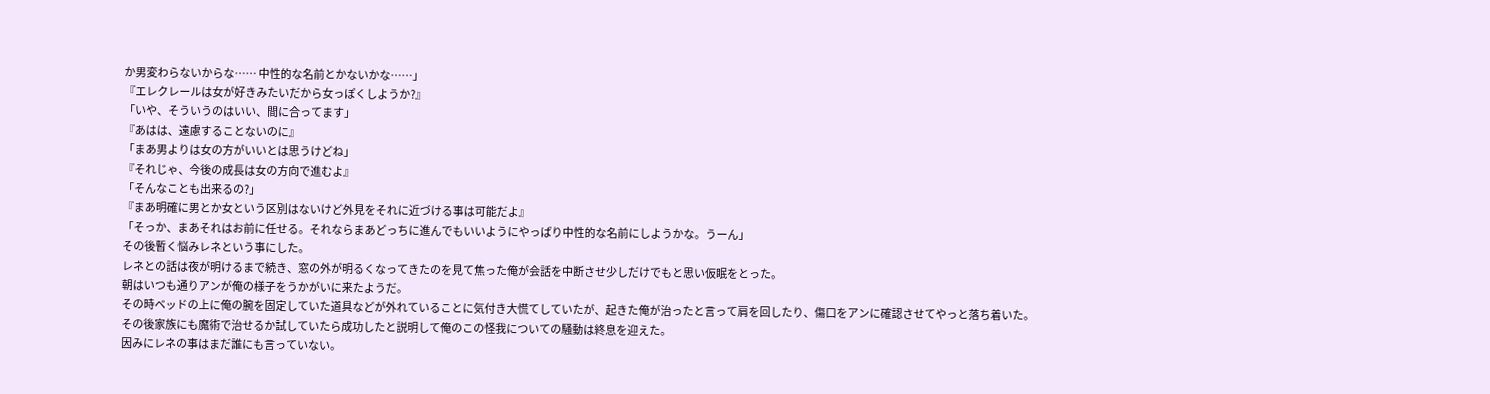か男変わらないからな…… 中性的な名前とかないかな……」
『エレクレールは女が好きみたいだから女っぽくしようか?』
「いや、そういうのはいい、間に合ってます」
『あはは、遠慮することないのに』
「まあ男よりは女の方がいいとは思うけどね」
『それじゃ、今後の成長は女の方向で進むよ』
「そんなことも出来るの?」
『まあ明確に男とか女という区別はないけど外見をそれに近づける事は可能だよ』
「そっか、まあそれはお前に任せる。それならまあどっちに進んでもいいようにやっぱり中性的な名前にしようかな。うーん」
その後暫く悩みレネという事にした。
レネとの話は夜が明けるまで続き、窓の外が明るくなってきたのを見て焦った俺が会話を中断させ少しだけでもと思い仮眠をとった。
朝はいつも通りアンが俺の様子をうかがいに来たようだ。
その時ベッドの上に俺の腕を固定していた道具などが外れていることに気付き大慌てしていたが、起きた俺が治ったと言って肩を回したり、傷口をアンに確認させてやっと落ち着いた。
その後家族にも魔術で治せるか試していたら成功したと説明して俺のこの怪我についての騒動は終息を迎えた。
因みにレネの事はまだ誰にも言っていない。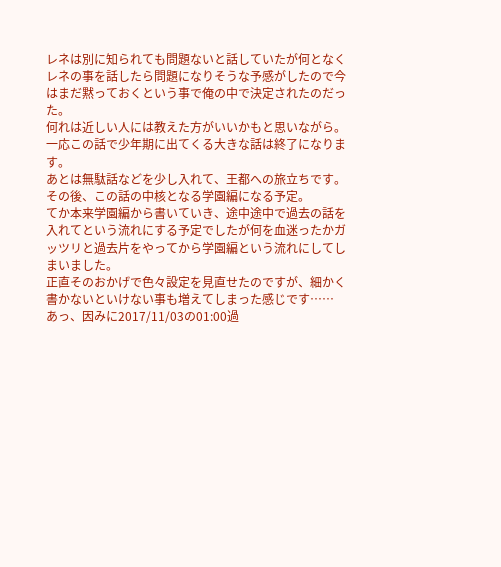レネは別に知られても問題ないと話していたが何となくレネの事を話したら問題になりそうな予感がしたので今はまだ黙っておくという事で俺の中で決定されたのだった。
何れは近しい人には教えた方がいいかもと思いながら。
一応この話で少年期に出てくる大きな話は終了になります。
あとは無駄話などを少し入れて、王都への旅立ちです。
その後、この話の中核となる学園編になる予定。
てか本来学園編から書いていき、途中途中で過去の話を入れてという流れにする予定でしたが何を血迷ったかガッツリと過去片をやってから学園編という流れにしてしまいました。
正直そのおかげで色々設定を見直せたのですが、細かく書かないといけない事も増えてしまった感じです……
あっ、因みに2017/11/03の01:00過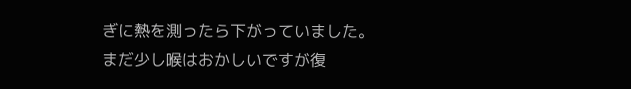ぎに熱を測ったら下がっていました。
まだ少し喉はおかしいですが復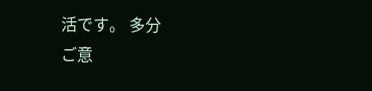活です。 多分
ご意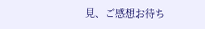見、ご感想お待ち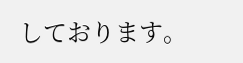しております。